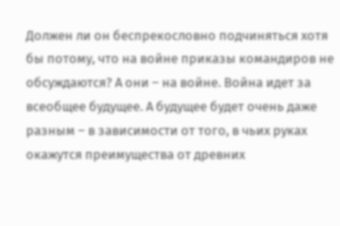Должен ли он беспрекословно подчиняться хотя бы потому, что на войне приказы командиров не обсуждаются? А они – на войне. Война идет за всеобщее будущее. А будущее будет очень даже разным – в зависимости от того, в чьих руках окажутся преимущества от древних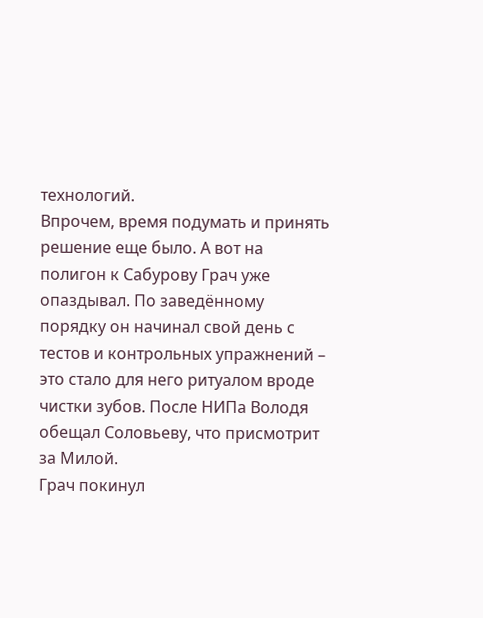технологий.
Впрочем, время подумать и принять решение еще было. А вот на полигон к Сабурову Грач уже опаздывал. По заведённому порядку он начинал свой день с тестов и контрольных упражнений – это стало для него ритуалом вроде чистки зубов. После НИПа Володя обещал Соловьеву, что присмотрит за Милой.
Грач покинул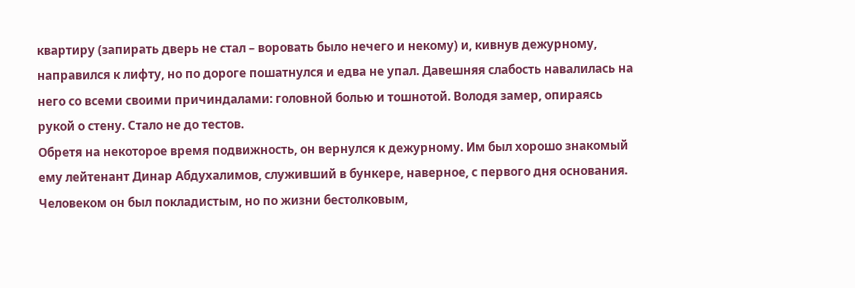квартиру (запирать дверь не стал – воровать было нечего и некому) и, кивнув дежурному, направился к лифту, но по дороге пошатнулся и едва не упал. Давешняя слабость навалилась на него со всеми своими причиндалами: головной болью и тошнотой. Володя замер, опираясь рукой о стену. Стало не до тестов.
Обретя на некоторое время подвижность, он вернулся к дежурному. Им был хорошо знакомый ему лейтенант Динар Абдухалимов, служивший в бункере, наверное, с первого дня основания. Человеком он был покладистым, но по жизни бестолковым,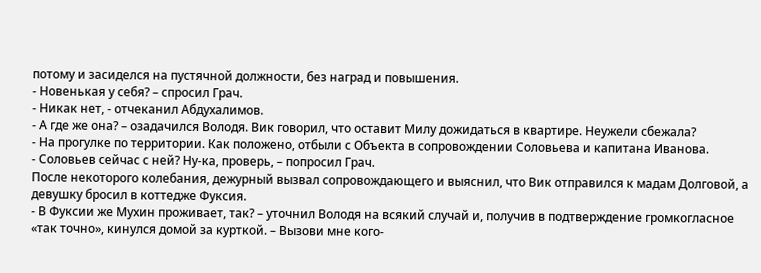потому и засиделся на пустячной должности, без наград и повышения.
- Новенькая у себя? – спросил Грач.
- Никак нет, - отчеканил Абдухалимов.
- А где же она? – озадачился Володя. Вик говорил, что оставит Милу дожидаться в квартире. Неужели сбежала?
- На прогулке по территории. Как положено, отбыли с Объекта в сопровождении Соловьева и капитана Иванова.
- Соловьев сейчас с ней? Ну-ка, проверь, – попросил Грач.
После некоторого колебания, дежурный вызвал сопровождающего и выяснил, что Вик отправился к мадам Долговой, а девушку бросил в коттедже Фуксия.
- В Фуксии же Мухин проживает, так? – уточнил Володя на всякий случай и, получив в подтверждение громкогласное «так точно», кинулся домой за курткой. – Вызови мне кого-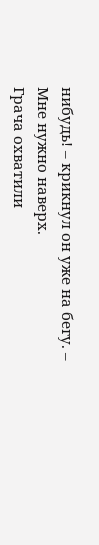нибудь! – крикнул он уже на бегу. – Мне нужно наверх.
Грача охватили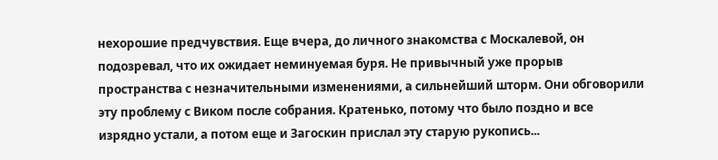нехорошие предчувствия. Еще вчера, до личного знакомства с Москалевой, он подозревал, что их ожидает неминуемая буря. Не привычный уже прорыв пространства с незначительными изменениями, а сильнейший шторм. Они обговорили эту проблему с Виком после собрания. Кратенько, потому что было поздно и все изрядно устали, а потом еще и Загоскин прислал эту старую рукопись...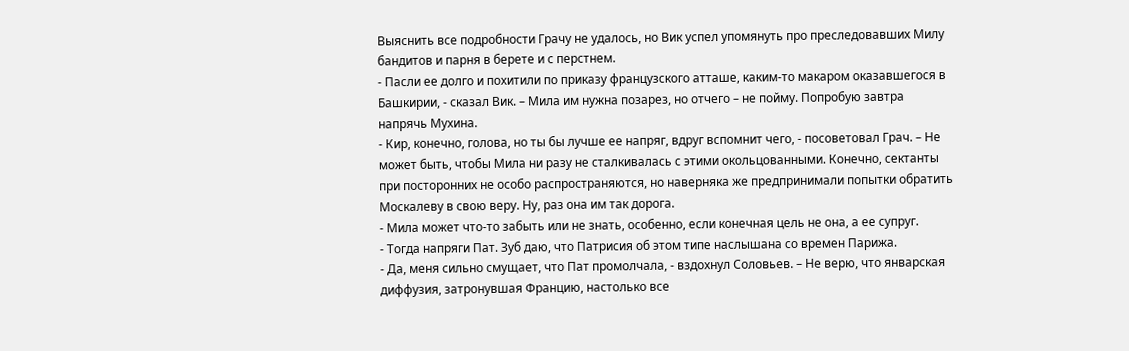Выяснить все подробности Грачу не удалось, но Вик успел упомянуть про преследовавших Милу бандитов и парня в берете и с перстнем.
- Пасли ее долго и похитили по приказу французского атташе, каким-то макаром оказавшегося в Башкирии, - сказал Вик. – Мила им нужна позарез, но отчего – не пойму. Попробую завтра напрячь Мухина.
- Кир, конечно, голова, но ты бы лучше ее напряг, вдруг вспомнит чего, - посоветовал Грач. – Не может быть, чтобы Мила ни разу не сталкивалась с этими окольцованными. Конечно, сектанты при посторонних не особо распространяются, но наверняка же предпринимали попытки обратить Москалеву в свою веру. Ну, раз она им так дорога.
- Мила может что-то забыть или не знать, особенно, если конечная цель не она, а ее супруг.
- Тогда напряги Пат. Зуб даю, что Патрисия об этом типе наслышана со времен Парижа.
- Да, меня сильно смущает, что Пат промолчала, - вздохнул Соловьев. – Не верю, что январская диффузия, затронувшая Францию, настолько все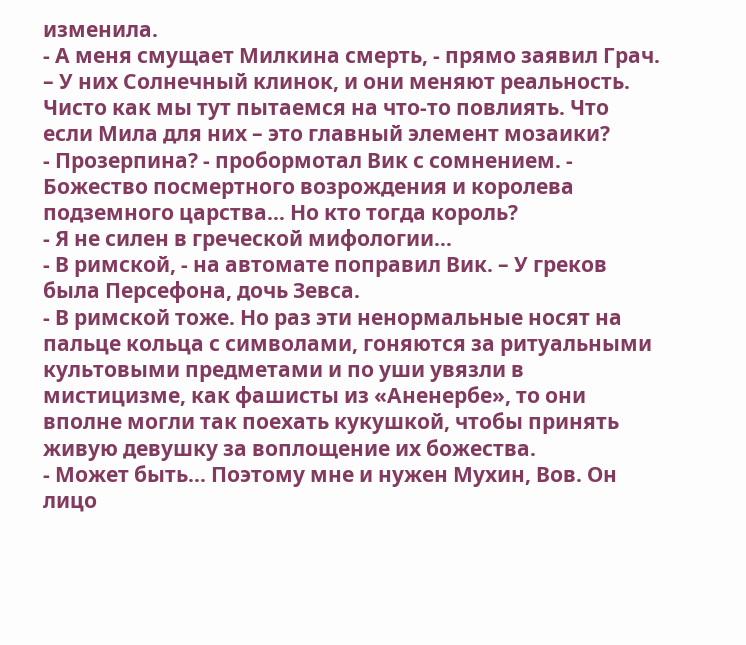изменила.
- А меня смущает Милкина смерть, - прямо заявил Грач. – У них Солнечный клинок, и они меняют реальность. Чисто как мы тут пытаемся на что-то повлиять. Что если Мила для них – это главный элемент мозаики?
- Прозерпина? - пробормотал Вик с сомнением. - Божество посмертного возрождения и королева подземного царства… Но кто тогда король?
- Я не силен в греческой мифологии…
- В римской, - на автомате поправил Вик. – У греков была Персефона, дочь Зевса.
- В римской тоже. Но раз эти ненормальные носят на пальце кольца с символами, гоняются за ритуальными культовыми предметами и по уши увязли в мистицизме, как фашисты из «Аненербе», то они вполне могли так поехать кукушкой, чтобы принять живую девушку за воплощение их божества.
- Может быть... Поэтому мне и нужен Мухин, Вов. Он лицо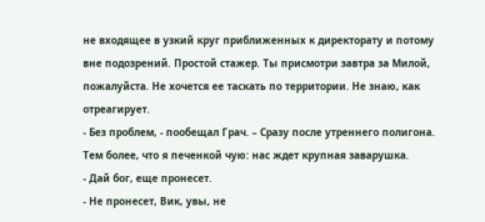не входящее в узкий круг приближенных к директорату и потому вне подозрений. Простой стажер. Ты присмотри завтра за Милой, пожалуйста. Не хочется ее таскать по территории. Не знаю, как отреагирует.
- Без проблем, - пообещал Грач. – Сразу после утреннего полигона. Тем более, что я печенкой чую: нас ждет крупная заварушка.
- Дай бог, еще пронесет.
- Не пронесет, Вик, увы, не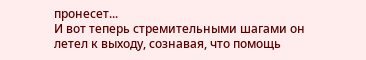пронесет...
И вот теперь стремительными шагами он летел к выходу, сознавая, что помощь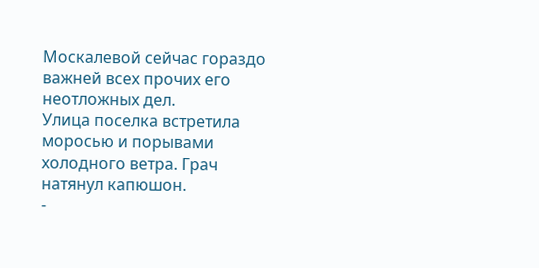Москалевой сейчас гораздо важней всех прочих его неотложных дел.
Улица поселка встретила моросью и порывами холодного ветра. Грач натянул капюшон.
-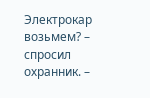Электрокар возьмем? – спросил охранник. –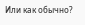Или как обычно?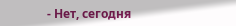- Нет, сегодня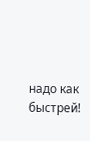надо как быстрей!